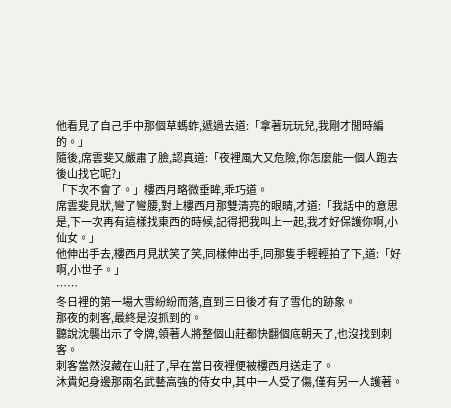他看見了自己手中那個草螞蚱,遞過去道:「拿著玩玩兒,我剛才閒時編的。」
隨後,席雲斐又嚴肅了臉,認真道:「夜裡風大又危險,你怎麼能一個人跑去後山找它呢?」
「下次不會了。」樓西月略微垂眸,乖巧道。
席雲斐見狀,彎了彎腰,對上樓西月那雙清亮的眼睛,才道:「我話中的意思是,下一次再有這樣找東西的時候,記得把我叫上一起,我才好保護你啊,小仙女。」
他伸出手去,樓西月見狀笑了笑,同樣伸出手,同那隻手輕輕拍了下,道:「好啊,小世子。」
……
冬日裡的第一場大雪紛紛而落,直到三日後才有了雪化的跡象。
那夜的刺客,最終是沒抓到的。
聽說沈襲出示了令牌,領著人將整個山莊都快翻個底朝天了,也沒找到刺客。
刺客當然沒藏在山莊了,早在當日夜裡便被樓西月送走了。
沐貴妃身邊那兩名武藝高強的侍女中,其中一人受了傷,僅有另一人護著。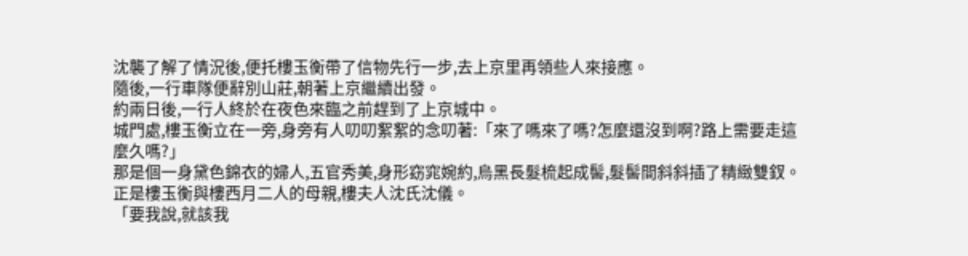沈襲了解了情況後,便托樓玉衡帶了信物先行一步,去上京里再領些人來接應。
隨後,一行車隊便辭別山莊,朝著上京繼續出發。
約兩日後,一行人終於在夜色來臨之前趕到了上京城中。
城門處,樓玉衡立在一旁,身旁有人叨叨絮絮的念叨著:「來了嗎來了嗎?怎麼還沒到啊?路上需要走這麼久嗎?」
那是個一身黛色錦衣的婦人,五官秀美,身形窈窕婉約,烏黑長髮梳起成髻,髮髻間斜斜插了精緻雙釵。
正是樓玉衡與樓西月二人的母親,樓夫人沈氏沈儀。
「要我說,就該我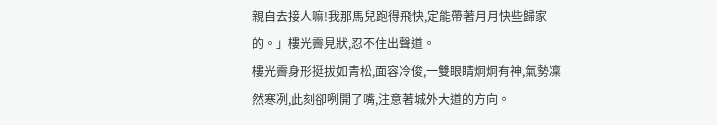親自去接人嘛!我那馬兒跑得飛快,定能帶著月月快些歸家的。」樓光霽見狀,忍不住出聲道。
樓光霽身形挺拔如青松,面容冷俊,一雙眼睛炯炯有神,氣勢凜然寒冽,此刻卻咧開了嘴,注意著城外大道的方向。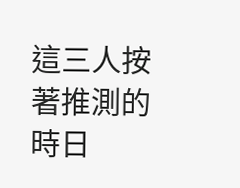這三人按著推測的時日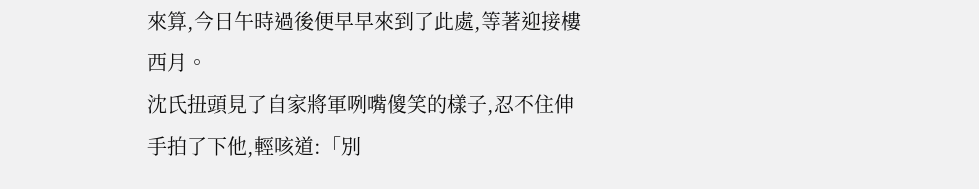來算,今日午時過後便早早來到了此處,等著迎接樓西月。
沈氏扭頭見了自家將軍咧嘴傻笑的樣子,忍不住伸手拍了下他,輕咳道:「別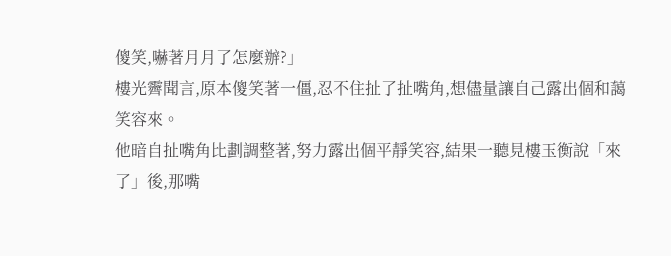傻笑,嚇著月月了怎麼辦?」
樓光霽聞言,原本傻笑著一僵,忍不住扯了扯嘴角,想儘量讓自己露出個和藹笑容來。
他暗自扯嘴角比劃調整著,努力露出個平靜笑容,結果一聽見樓玉衡說「來了」後,那嘴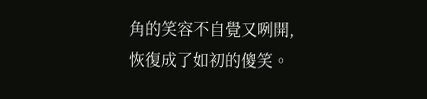角的笑容不自覺又咧開,恢復成了如初的傻笑。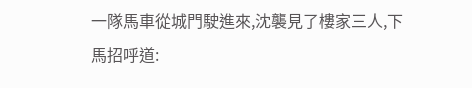一隊馬車從城門駛進來,沈襲見了樓家三人,下馬招呼道: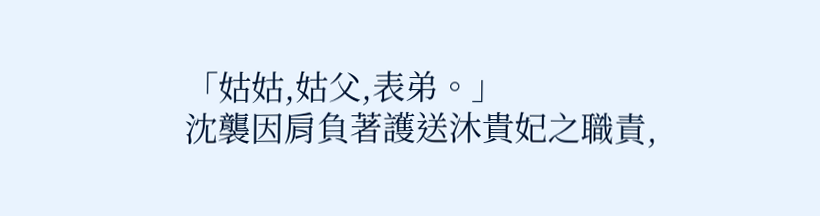「姑姑,姑父,表弟。」
沈襲因肩負著護送沐貴妃之職責,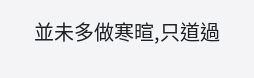並未多做寒暄,只道過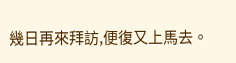幾日再來拜訪,便復又上馬去。